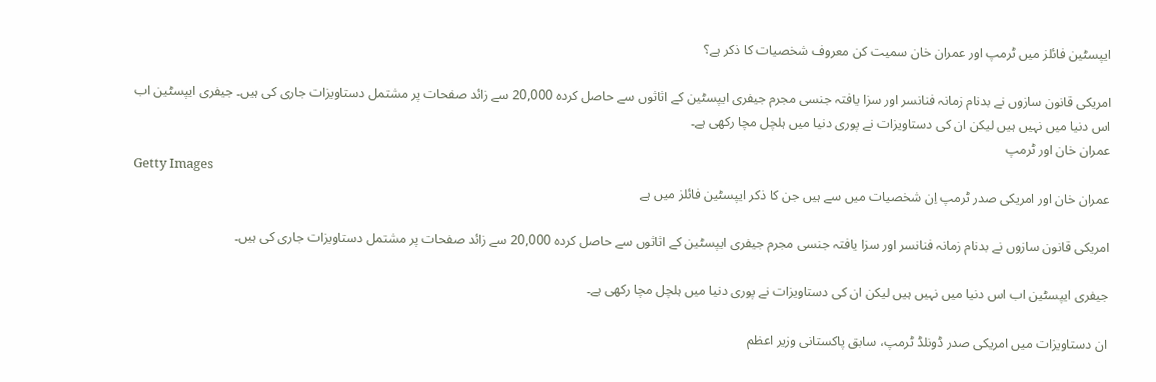ایپسٹین فائلز میں ٹرمپ اور عمران خان سمیت کن معروف شخصیات کا ذکر ہے؟

امریکی قانون سازوں نے بدنام زمانہ فنانسر اور سزا یافتہ جنسی مجرم جیفری ایپسٹین کے اثاثوں سے حاصل کردہ 20,000 سے زائد صفحات پر مشتمل دستاویزات جاری کی ہیں۔ جیفری ایپسٹین اب اس دنیا میں نہیں ہیں لیکن ان کی دستاویزات نے پوری دنیا میں ہلچل مچا رکھی ہے۔
عمران خان اور ٹرمپ
Getty Images
عمران خان اور امریکی صدر ٹرمپ اِن شخصیات میں سے ہیں جن کا ذکر ایپسٹین فائلز میں ہے

امریکی قانون سازوں نے بدنام زمانہ فنانسر اور سزا یافتہ جنسی مجرم جیفری ایپسٹین کے اثاثوں سے حاصل کردہ 20,000 سے زائد صفحات پر مشتمل دستاویزات جاری کی ہیں۔

جیفری ایپسٹین اب اس دنیا میں نہیں ہیں لیکن ان کی دستاویزات نے پوری دنیا میں ہلچل مچا رکھی ہے۔

ان دستاویزات میں امریکی صدر ڈونلڈ ٹرمپ، سابق پاکستانی وزیر اعظم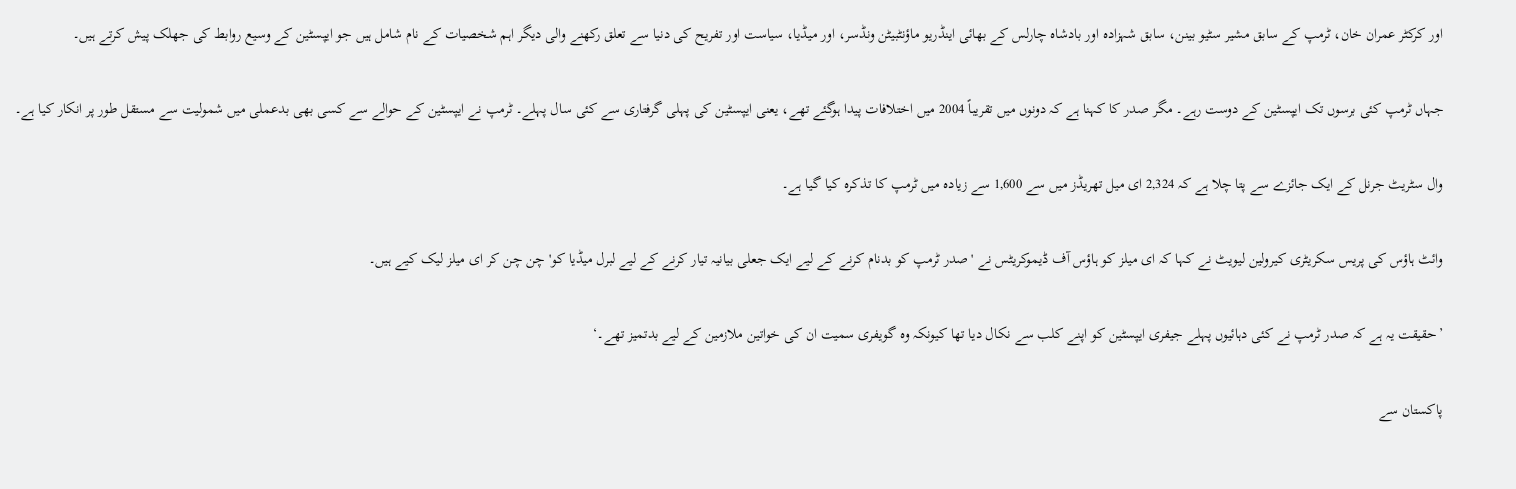اور کرکٹر عمران خان، ٹرمپ کے سابق مشیر سٹیو بینن، سابق شہزادہ اور بادشاہ چارلس کے بھائی اینڈریو ماؤنٹبیٹن ونڈسر، اور میڈیا، سیاست اور تفریح کی دنیا سے تعلق رکھنے والی دیگر اہم شخصیات کے نام شامل ہیں جو ایپسٹین کے وسیع روابط کی جھلک پیش کرتے ہیں۔

جہاں ٹرمپ کئی برسوں تک ایپسٹین کے دوست رہے۔ مگر صدر کا کہنا ہے کہ دونوں میں تقریباً 2004 میں اختلافات پیدا ہوگئے تھے، یعنی ایپسٹین کی پہلی گرفتاری سے کئی سال پہلے۔ ٹرمپ نے ایپسٹین کے حوالے سے کسی بھی بدعملی میں شمولیت سے مستقل طور پر انکار کیا ہے۔

وال سٹریٹ جرنل کے ایک جائزے سے پتا چلا ہے کہ 2,324 ای میل تھریڈز میں سے 1,600 سے زیادہ میں ٹرمپ کا تذکرہ کیا گیا ہے۔

وائٹ ہاؤس کی پریس سکریٹری کیرولین لیویٹ نے کہا کہ ای میلز کو ہاؤس آف ڈیموکریٹس نے 'صدر ٹرمپ کو بدنام کرنے کے لیے ایک جعلی بیانیہ تیار کرنے کے لیے لبرل میڈیا کو' چن چن کر ای میلز لیک کیے ہیں۔

’حقیقت یہ ہے کہ صدر ٹرمپ نے کئی دہائیوں پہلے جیفری ایپسٹین کو اپنے کلب سے نکال دیا تھا کیونکہ وہ گویفری سمیت ان کی خواتین ملازمین کے لیے بدتمیز تھے۔‘

پاکستان سے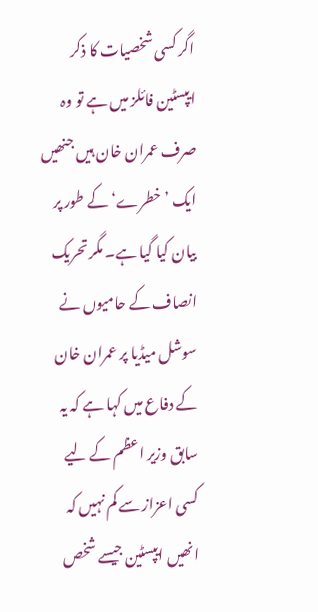اگر کسی شخصیات کا ذکر ایپسٹین فائلز میں ہے تو وہ صرف عمران خان ہیں جنھیں ایک ’خطرے‘ کے طور پر بیان کیا گیا ہے۔ مگر تحریک انصاف کے حامیوں نے سوشل میڈیا پر عمران خان کے دفاع میں کہا ہے کہ یہ سابق وزیر اعظم کے لیے کسی اعزاز سے کم نہیں کہ انھیں ایپسٹین جیسے شخص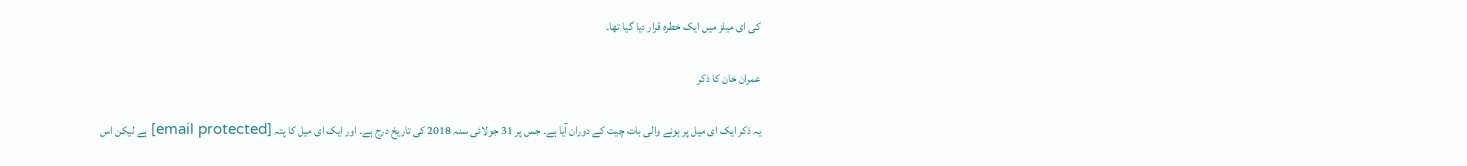کی ای میلز میں ایک خطرہ قرار دیا گیا تھا۔

عمران خان کا ذکر

یہ ذکر ایک ای میل پر ہونے والی بات چیت کے دوران آیا ہے۔ جس پر 31 جولائی سنہ 2018 کی تاریخ درج ہے۔ اور ایک ای میل کا پتہ [email protected] ہے لیکن اس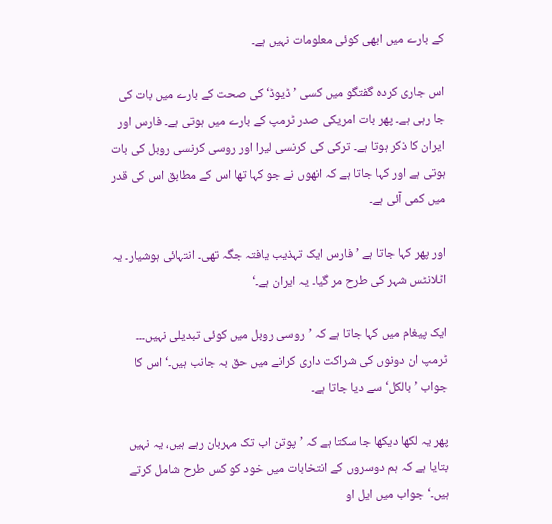کے بارے میں ابھی کوئی معلومات نہیں ہے۔

اس جاری کردہ گفتگو میں کسی ’ڈیوڈ‘ کی صحت کے بارے میں بات کی جا رہی ہے۔ پھر بات امریکی صدر ٹرمپ کے بارے میں ہوتی ہے۔ فارس اور ایران کا ذکر ہوتا ہے۔ ترکی کی کرنسی لیرا اور روسی کرنسی روبل کی بات ہوتی ہے اور کہا جاتا ہے کہ انھوں نے جو کہا تھا اس کے مطابق اس کی قدر میں کمی آئی ہے۔

اور پھر کہا جاتا ہے ’فارس ایک تہذیب یافتہ جگہ تھی۔ انتہائی ہوشیار۔ یہ اٹلانٹس شہر کی طرح مر گیا۔ یہ ایران ہے۔‘

ایک پیغام میں کہا جاتا ہے کہ ’روسی روبل میں کوئی تبدیلی نہیں۔۔۔ ٹرمپ ان دونوں کی شراکت داری کرانے میں حق بہ جانب ہیں۔‘ اس کا جواب ’بالکل‘ سے دیا جاتا ہے۔

پھر یہ لکھا دیکھا جا سکتا ہے کہ ’پوتن اب تک مہربان رہے ہیں، یہ نہیں بتایا ہے کہ ہم دوسروں کے انتخابات میں خود کو کس طرح شامل کرتے ہیں۔‘ جواب میں ایل او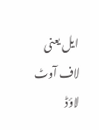ایل یعنی لاف آوٹ لاؤڈ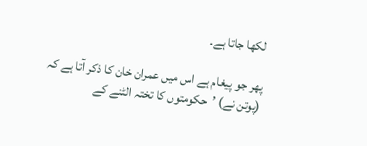لکھا جاتا ہے۔

پھر جو پیغام ہے اس میں عمران خان کا ذکر آتا ہے کہ (پوتن نے) ’حکومتوں کا تختہ الٹنے کے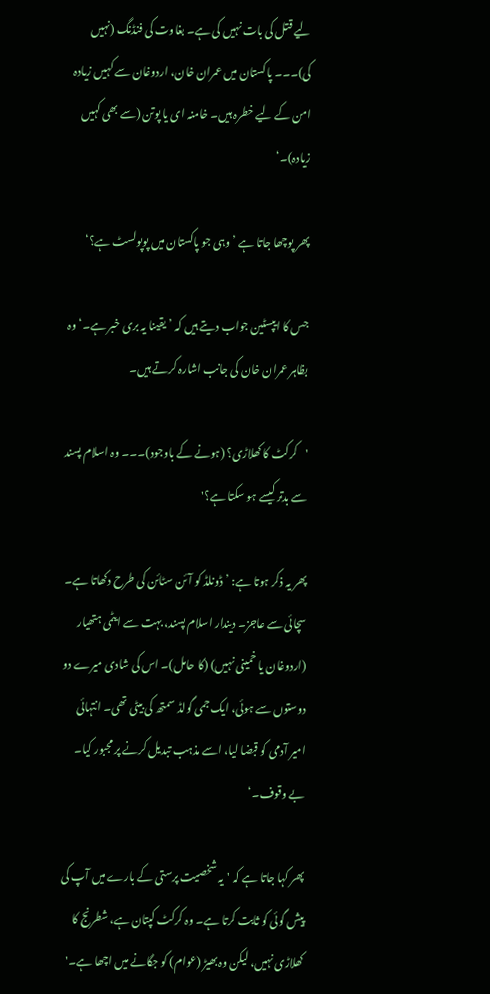لیے قتل کی بات نہیں کی ہے۔ بغاوت کی فنڈنگ (نہیں کی)۔۔۔ پاکستان میں عمران خان، اردوغان سے کہیں زیادہ امن کے لیے خطرہ ہیں۔ خامنہ ای یا پوتن (سے بھی کہیں زیادہ)۔‘

پھر پوچھا جاتا ہے ’وہی جو پاکستان میں پوپولسٹ ہے؟‘

جس کا ایپسٹین جواب دیتے ہیں کہ ’یقینا یہ بری خبر ہے۔‘ وہ بظاہر عمران خان کی جانب اشارہ کرتے ہیں۔

'کرکٹ کا کھلاڑی؟ (ہونے کے باوجود)۔۔۔ وہ اسلام پسند سے بدتر کیسے ہو سکتا ہے؟'

پھر یہ ذکر ہوتا ہے: ’ڈونلڈ کو آئن سٹائن کی طرح دکھاتا ہے۔ سچائی سے عاجز۔ دیندار اسلام پسند، بہت سے ایٹمی ہتھیار (اردوغان یا خمینی نہیں) (کا حامل)۔ اس کی شادی میرے دو دوستوں سے ہوئی، ایک جمی گولڈ سمتھ کی بیٹی تھی۔ انتہائی امیر آدمی کو قبضا لیا، اسے مذہب تبدیل کرنے پر مجبور کیا۔ بے وقوف۔‘

پھر کہا جاتا ہے کہ 'یہ شخصیت پرستی کے بارے میں آپ کی پیش گوئی کو ثابت کرتا ہے۔ وہ کرکٹ کپتان ہے، شطرنج کا کھلاڑی نہیں، لیکن وہ بھیڑ (عوام) کو جگانے میں اچھا ہے۔'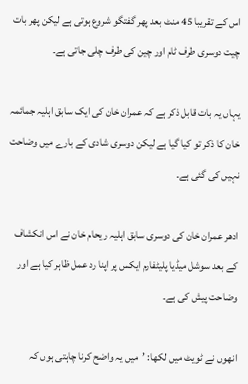اس کے تقریبا 45 منٹ بعد پھر گفتگو شروع ہوتی ہے لیکن پھر بات چیت دوسری طرف ٹام اور چین کی طرف چلی جاتی ہے۔

یہاں یہ بات قابل ذکر ہے کہ عمران خان کی ایک سابق اہلیہ جمائمہ خان کا ذکر تو کیا گیا ہے لیکن دوسری شادی کے بارے میں وضاحت نہیں کی گئی ہے۔

ادھر عمران خان کی دوسری سابق اہلیہ ریحام خان نے اس انکشاف کے بعد سوشل میڈیا پلیٹفارم ایکس پر اپنا رد عمل ظاہر کیا ہے اور وضاحت پیش کی ہے۔

انھوں نے ٹویٹ میں لکھا: ’میں یہ واضح کرنا چاہتی ہوں کہ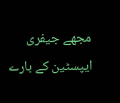مجھے جیفری ایپسٹین کے بارے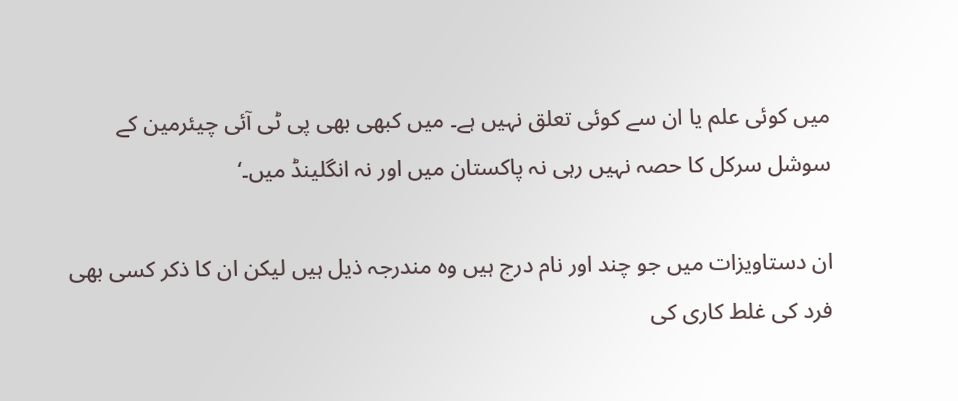میں کوئی علم یا ان سے کوئی تعلق نہیں ہے۔ میں کبھی بھی پی ٹی آئی چیئرمین کے سوشل سرکل کا حصہ نہیں رہی نہ پاکستان میں اور نہ انگلینڈ میں۔‘

ان دستاویزات میں جو چند اور نام درج ہیں وہ مندرجہ ذیل ہیں لیکن ان کا ذکر کسی بھی فرد کی غلط کاری کی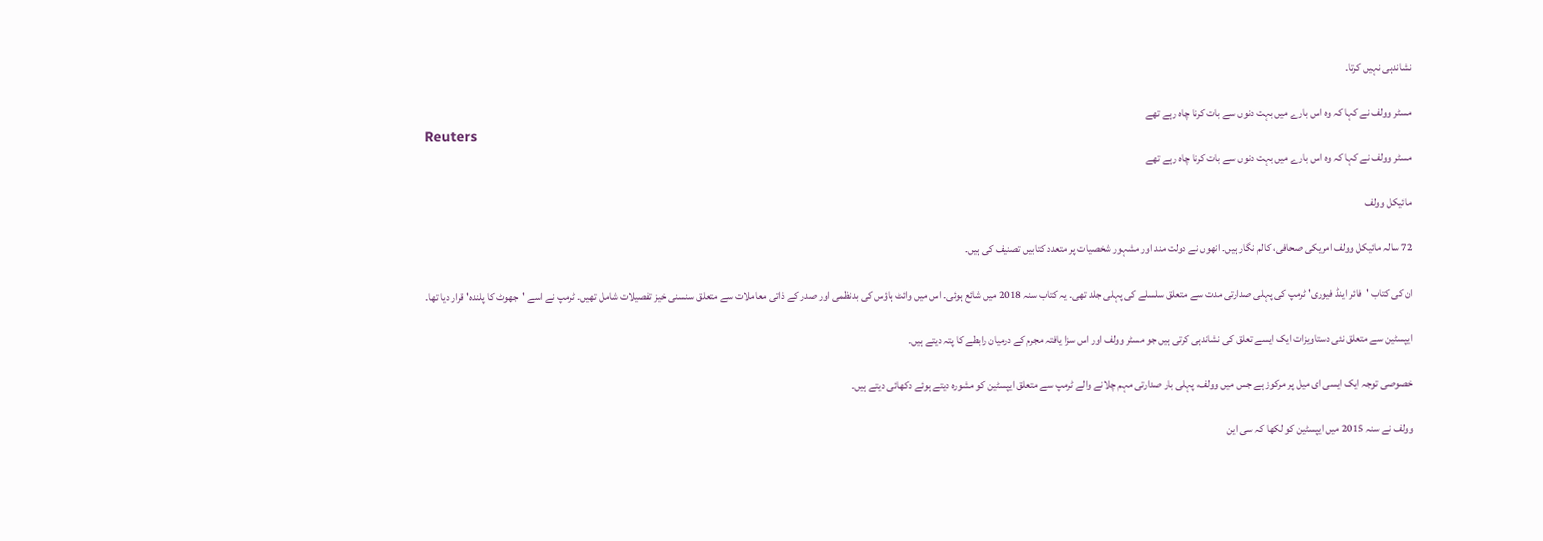نشاندہی نہیں کرتا۔

مسٹر وولف نے کہا کہ وہ اس بارے میں بہت دنوں سے بات کرنا چاہ رہے تھے
Reuters
مسٹر وولف نے کہا کہ وہ اس بارے میں بہت دنوں سے بات کرنا چاہ رہے تھے

مائیکل وولف

72 سالہ مائیکل وولف امریکی صحافی، کالم نگار ہیں۔ انھوں نے دولت مند اور مشہور شخصیات پر متعدد کتابیں تصنیف کی ہیں۔

ان کی کتاب 'فائر اینڈ فیوری' ٹرمپ کی پہلی صدارتی مدت سے متعلق سلسلے کی پہلی جلد تھی۔ یہ کتاب سنہ 2018 میں شائع ہوئی۔ اس میں وائٹ ہاؤس کی بدنظمی اور صدر کے ذاتی معاملات سے متعلق سنسنی خیز تفصیلات شامل تھیں۔ ٹرمپ نے اسے 'جھوٹ کا پلندہ' قرار دیا تھا۔

ایپسٹین سے متعلق نئی دستاویزات ایک ایسے تعلق کی نشاندہی کرتی ہیں جو مسٹر وولف اور اس سزا یافتہ مجرم کے درمیان رابطے کا پتہ دیتے ہیں۔

خصوصی توجہ ایک ایسی ای میل پر مرکوز ہے جس میں وولف، پہلی بار صدارتی مہم چلانے والے ٹرمپ سے متعلق ایپسٹین کو مشورہ دیتے ہوئے دکھائی دیتے ہیں۔

وولف نے سنہ 2015 میں ایپسٹین کو لکھا کہ سی این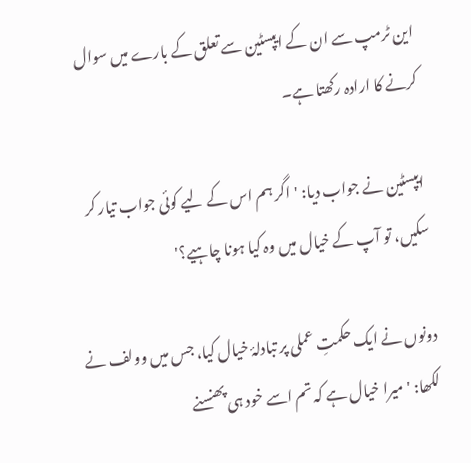این ٹرمپ سے ان کے ایپسٹین سے تعلق کے بارے میں سوال کرنے کا ارادہ رکھتا ہے۔

ایپسٹین نے جواب دیا: 'اگر ہم اس کے لیے کوئی جواب تیار کر سکیں، تو آپ کے خیال میں وہ کیا ہونا چاہیے؟'

دونوں نے ایک حکمتِ عملی پر تبادلۂ خیال کیا، جس میں وولف نے لکھا: 'میرا خیال ہے کہ تم اسے خود ہی پھنسنے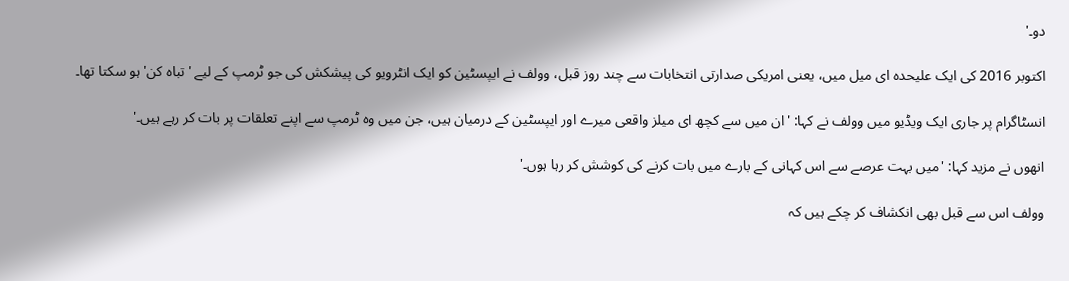دو۔'

اکتوبر 2016 کی ایک علیحدہ ای میل میں، یعنی امریکی صدارتی انتخابات سے چند روز قبل، وولف نے ایپسٹین کو ایک انٹرویو کی پیشکش کی جو ٹرمپ کے لیے 'تباہ کن' ہو سکتا تھا۔

انسٹاگرام پر جاری ایک ویڈیو میں وولف نے کہا: 'ان میں سے کچھ ای میلز واقعی میرے اور ایپسٹین کے درمیان ہیں، جن میں وہ ٹرمپ سے اپنے تعلقات پر بات کر رہے ہیں۔'

انھوں نے مزید کہا: 'میں بہت عرصے سے اس کہانی کے بارے میں بات کرنے کی کوشش کر رہا ہوں۔'

وولف اس سے قبل بھی انکشاف کر چکے ہیں کہ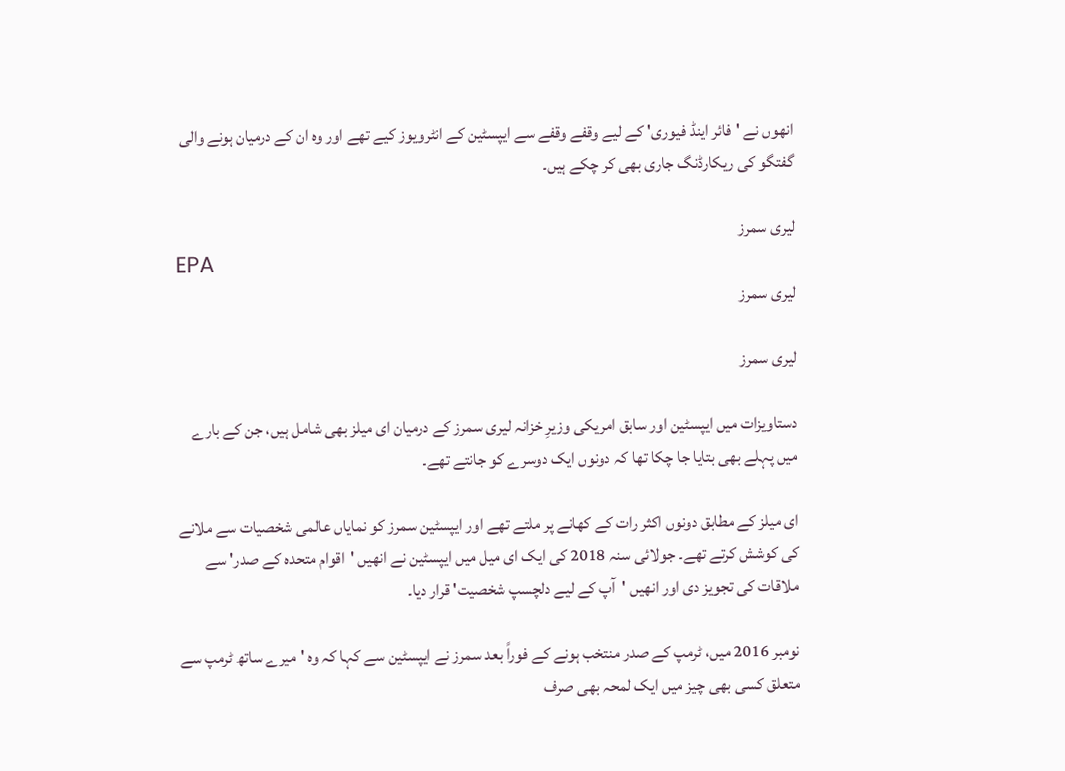انھوں نے 'فائر اینڈ فیوری' کے لیے وقفے وقفے سے ایپسٹین کے انٹرویوز کیے تھے اور وہ ان کے درمیان ہونے والی گفتگو کی ریکارڈنگ جاری بھی کر چکے ہیں۔

لیری سمرز
EPA
لیری سمرز

لیری سمرز

دستاویزات میں ایپسٹین اور سابق امریکی وزیرِ خزانہ لیری سمرز کے درمیان ای میلز بھی شامل ہیں، جن کے بارے میں پہلے بھی بتایا جا چکا تھا کہ دونوں ایک دوسرے کو جانتے تھے۔

ای میلز کے مطابق دونوں اکثر رات کے کھانے پر ملتے تھے اور ایپسٹین سمرز کو نمایاں عالمی شخصیات سے ملانے کی کوشش کرتے تھے۔ جولائی سنہ 2018 کی ایک ای میل میں ایپسٹین نے انھیں 'اقوام متحدہ کے صدر' سے ملاقات کی تجویز دی اور انھیں 'آپ کے لیے دلچسپ شخصیت' قرار دیا۔

نومبر 2016 میں، ٹرمپ کے صدر منتخب ہونے کے فوراً بعد سمرز نے ایپسٹین سے کہا کہ وہ 'میرے ساتھ ٹرمپ سے متعلق کسی بھی چیز میں ایک لمحہ بھی صرف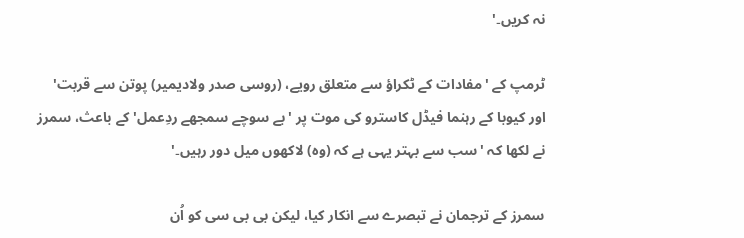نہ کریں۔'

ٹرمپ کے 'مفادات کے ٹکراؤ سے متعلق رویے، (روسی صدر ولادیمیر) پوتن سے قربت' اور کیوبا کے رہنما فیڈل کاسترو کی موت پر 'بے سوچے سمجھے ردِعمل' کے باعث، سمرز نے لکھا کہ 'سب سے بہتر یہی ہے کہ (وہ) لاکھوں میل دور رہیں۔'

سمرز کے ترجمان نے تبصرے سے انکار کیا، لیکن بی بی سی کو اُن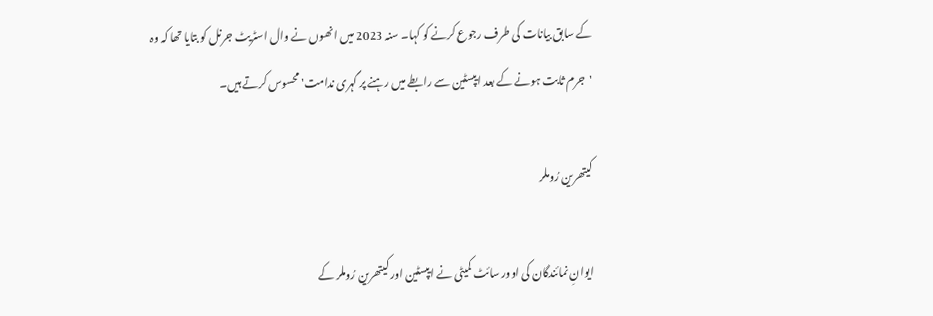کے سابق بیانات کی طرف رجوع کرنے کو کہا۔ سنہ 2023 میں انھوں نے وال اسٹریٹ جرنل کو بتایا تھا کہ وہ 'جرم ثابت ہونے کے بعد ایپسٹین سے رابطے میں رہنے پر گہری ندامت' محسوس کرتے ہیں۔

کیتھرین رُوملر

ایوانِ نمائندگان کی اوور سائٹ کمیٹی نے ایپسٹین اور کیتھرین رُوملر کے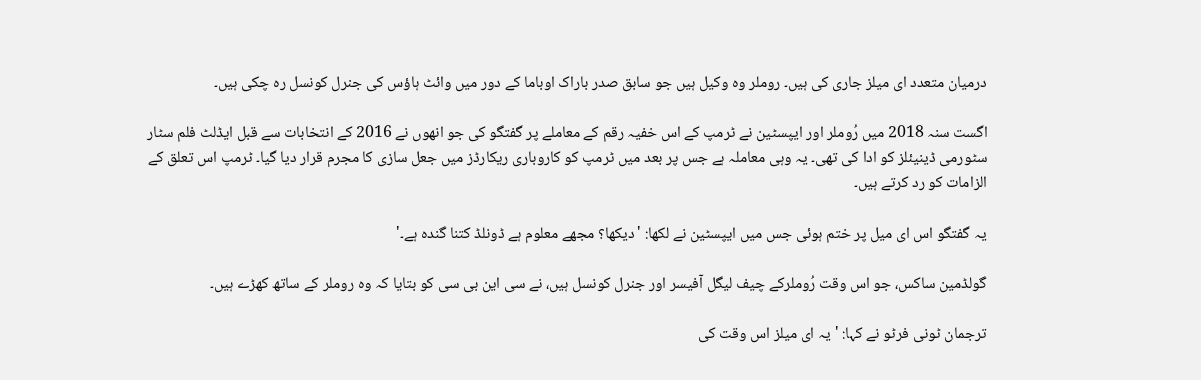درمیان متعدد ای میلز جاری کی ہیں۔ روملر وہ وکیل ہیں جو سابق صدر باراک اوباما کے دور میں وائٹ ہاؤس کی جنرل کونسل رہ چکی ہیں۔

اگست سنہ 2018 میں رُوملر اور ایپسٹین نے ٹرمپ کے اس خفیہ رقم کے معاملے پر گفتگو کی جو انھوں نے 2016 کے انتخابات سے قبل ایڈلٹ فلم سٹار سٹورمی ڈینیئلز کو ادا کی تھی۔ یہ وہی معاملہ ہے جس پر بعد میں ٹرمپ کو کاروباری ریکارڈز میں جعل سازی کا مجرم قرار دیا گیا۔ ٹرمپ اس تعلق کے الزامات کو رد کرتے ہیں۔

یہ گفتگو اس ای میل پر ختم ہوئی جس میں ایپسٹین نے لکھا: 'دیکھا؟ مجھے معلوم ہے ڈونلڈ کتنا گندہ ہے۔'

گولڈمین ساکس، جو اس وقت رُوملرکے چیف لیگل آفیسر اور جنرل کونسل ہیں، نے سی این بی سی کو بتایا کہ وہ روملر کے ساتھ کھڑے ہیں۔

ترجمان ٹونی فرٹو نے کہا: 'یہ ای میلز اس وقت کی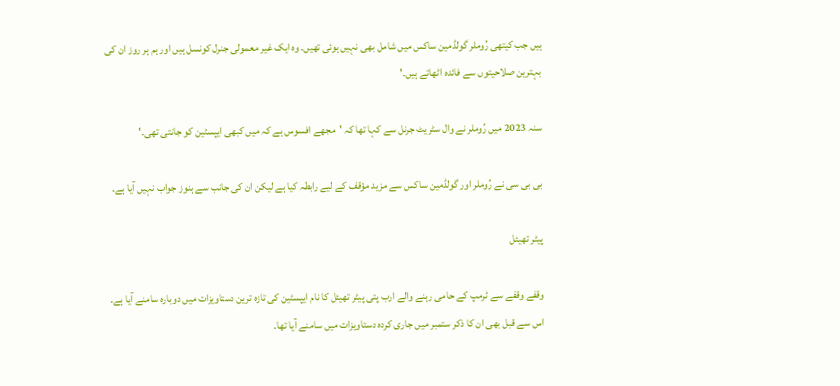ہیں جب کیتھی رُوملر گولڈمین ساکس میں شامل بھی نہیں ہوئی تھیں۔ وہ ایک غیر معمولی جنرل کونسل ہیں اور ہم ہر روز ان کی بہترین صلاحیتوں سے فائدہ اٹھاتے ہیں۔'

سنہ 2023 میں رُوملر نے وال سٹریٹ جرنل سے کہا تھا کہ 'مجھے افسوس ہے کہ میں کبھی ایپسٹین کو جانتی تھی۔'

بی بی سی نے رُوملر اور گولڈمین ساکس سے مزید مؤقف کے لیے رابطہ کیا ہے لیکن ان کی جانب سے ہنوز جواب نہیں آیا ہے۔

پیٹر تھیئل

وقفے وقفے سے ٹرمپ کے حامی رہنے والے ارب پتی پیٹر تھیئل کا نام ایپسٹین کی تازہ ترین دستاویزات میں دوبارہ سامنے آیا ہے۔ اس سے قبل بھی ان کا ذکر ستمبر میں جاری کردہ دستاویزات میں سامنے آیا تھا۔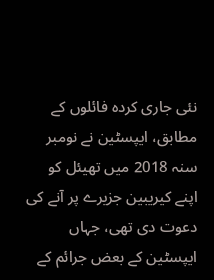نئی جاری کردہ فائلوں کے مطابق، ایپسٹین نے نومبر سنہ 2018 میں تھیئل کو اپنے کیریبین جزیرے پر آنے کی دعوت دی تھی، جہاں ایپسٹین کے بعض جرائم کے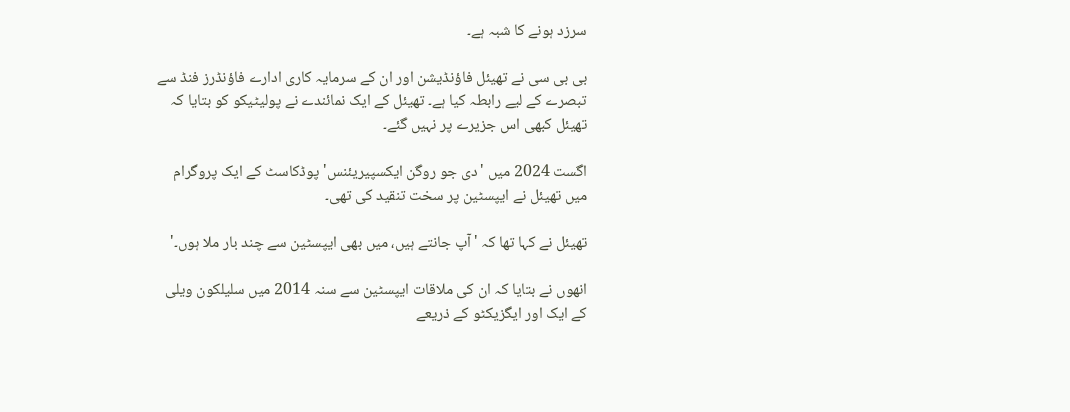سرزد ہونے کا شبہ ہے۔

بی بی سی نے تھیئل فاؤنڈیشن اور ان کے سرمایہ کاری ادارے فاؤنڈرز فنڈ سے تبصرے کے لیے رابطہ کیا ہے۔ تھیئل کے ایک نمائندے نے پولیٹیکو کو بتایا کہ تھیئل کبھی اس جزیرے پر نہیں گئے۔

اگست 2024 میں 'دی جو روگن ایکسپیریئنس' پوڈکاسٹ کے ایک پروگرام میں تھیئل نے ایپسٹین پر سخت تنقید کی تھی۔

تھیئل نے کہا تھا کہ 'آپ جانتے ہیں، میں بھی ایپسٹین سے چند بار ملا ہوں۔'

انھوں نے بتایا کہ ان کی ملاقات ایپسٹین سے سنہ 2014 میں سلیلکون ویلی کے ایک اور ایگزیکٹو کے ذریعے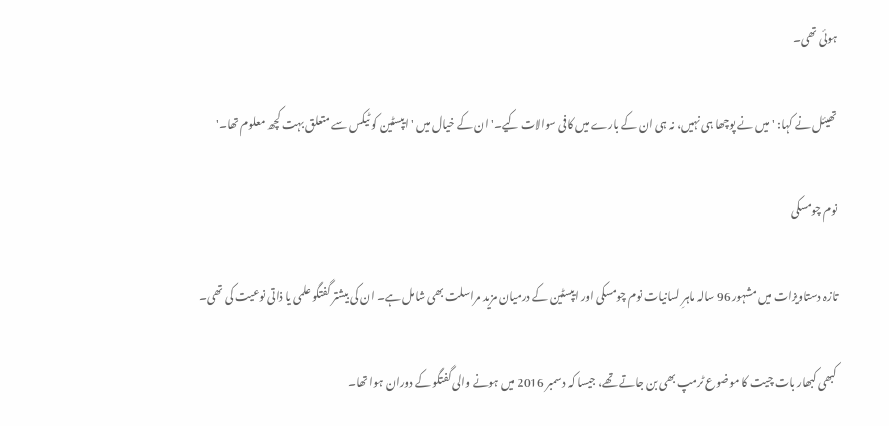ہوئی تھی۔

تھیئل نے کہا: 'میں نے پوچھا ہی نہیں، نہ ہی ان کے بارے میں کافی سوالات کیے۔' ان کے خیال میں 'ایپسٹین کو ٹیکس سے متعلق بہت کچھ معلوم تھا۔'

نوم چومسکی

تازہ دستاویزات میں مشہور 96 سالہ ماہرِ لسانیات نوم چومسکی اور ایپسٹین کے درمیان مزید مراسلت بھی شامل ہے۔ ان کی بیشتر گفتگو علمی یا ذاتی نوعیت کی تھی۔

کبھی کبھار بات چیت کا موضوع ٹرمپ بھی بن جاتے تھے، جیسا کہ دسمبر 2016 میں ہونے والی گفتگو کے دوران ہوا تھا۔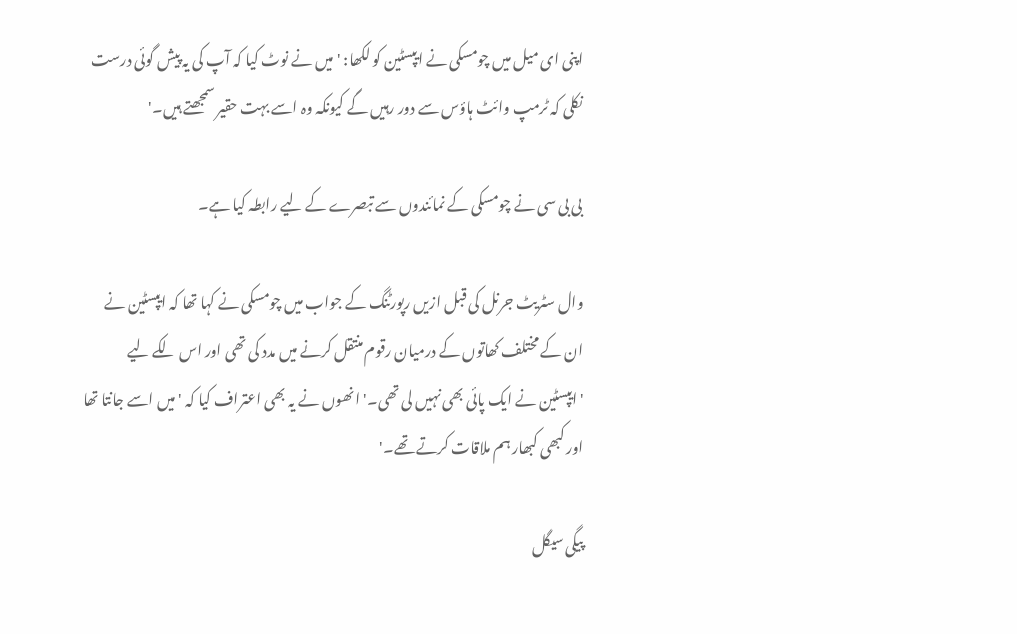اپنی ای میل میں چومسکی نے ایپسٹین کو لکھا: 'میں نے نوٹ کیا کہ آپ کی یہ پیش گوئی درست نکلی کہ ٹرمپ وائٹ ہاؤس سے دور رہیں گے کیونکہ وہ اسے بہت حقیر سمجھتے ہیں۔'

بی بی سی نے چومسکی کے نمائندوں سے تبصرے کے لیے رابطہ کیا ہے۔

وال سٹریٹ جرنل کی قبل ازیں رپورٹنگ کے جواب میں چومسکی نے کہا تھا کہ ایپسٹین نے ان کے مختلف کھاتوں کے درمیان رقوم منتقل کرنے میں مدد کی تھی اور اس لکے لیے 'ایپسٹین نے ایک پائی بھی نہیں لی تھی۔' انھوں نے یہ بھی اعتراف کیا کہ 'میں اسے جانتا تھا اور کبھی کبھار ہم ملاقات کرتے تھے۔'

پیگی سیگل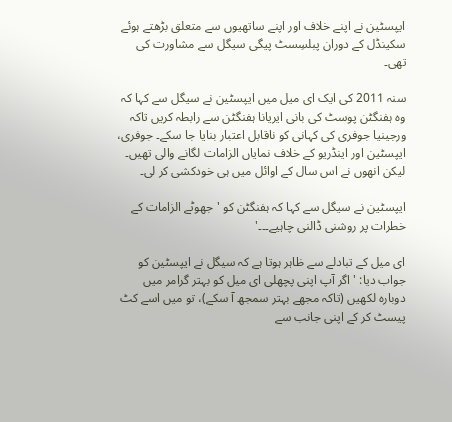ایپسٹین نے اپنے خلاف اور اپنے ساتھیوں سے متعلق بڑھتے ہوئے سکینڈل کے دوران پبلسِسٹ پیگی سیگل سے مشاورت کی تھی۔

سنہ 2011 کی ایک ای میل میں ایپسٹین نے سیگل سے کہا کہ وہ ہفنگٹن پوسٹ کی بانی ایریانا ہفنگٹن سے رابطہ کریں تاکہ ورجینیا جوفری کی کہانی کو ناقابل اعتبار بنایا جا سکے۔ جوفری، ایپسٹین اور اینڈریو کے خلاف نمایاں الزامات لگانے والی تھیں۔ لیکن انھوں نے اس سال کے اوائل میں ہی خودکشی کر لی۔

ایپسٹین نے سیگل سے کہا کہ ہفنگٹن کو 'جھوٹے الزامات کے خطرات پر روشنی ڈالنی چاہیے۔۔۔'

ای میل کے تبادلے سے ظاہر ہوتا ہے کہ سیگل نے ایپسٹین کو جواب دیا: 'اگر آپ اپنی پچھلی ای میل کو بہتر گرامر میں دوبارہ لکھیں (تاکہ مجھے بہتر سمجھ آ سکے)، تو میں اسے کٹ پیسٹ کر کے اپنی جانب سے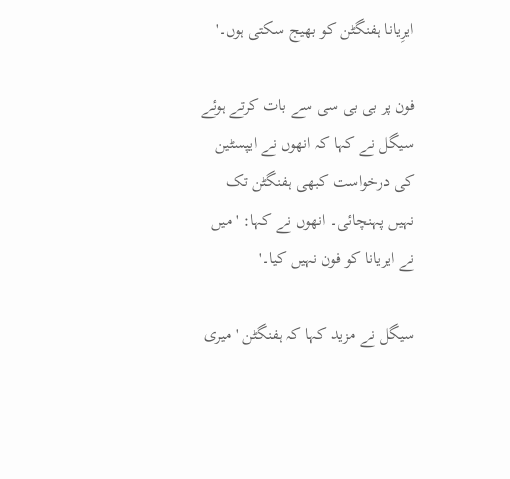ایرِیانا ہفنگٹن کو بھیج سکتی ہوں۔'

فون پر بی بی سی سے بات کرتے ہوئے سیگل نے کہا کہ انھوں نے ایپسٹین کی درخواست کبھی ہفنگٹن تک نہیں پہنچائی۔ انھوں نے کہا: 'میں نے ایریانا کو فون نہیں کیا۔'

سیگل نے مزید کہا کہ ہفنگٹن 'میری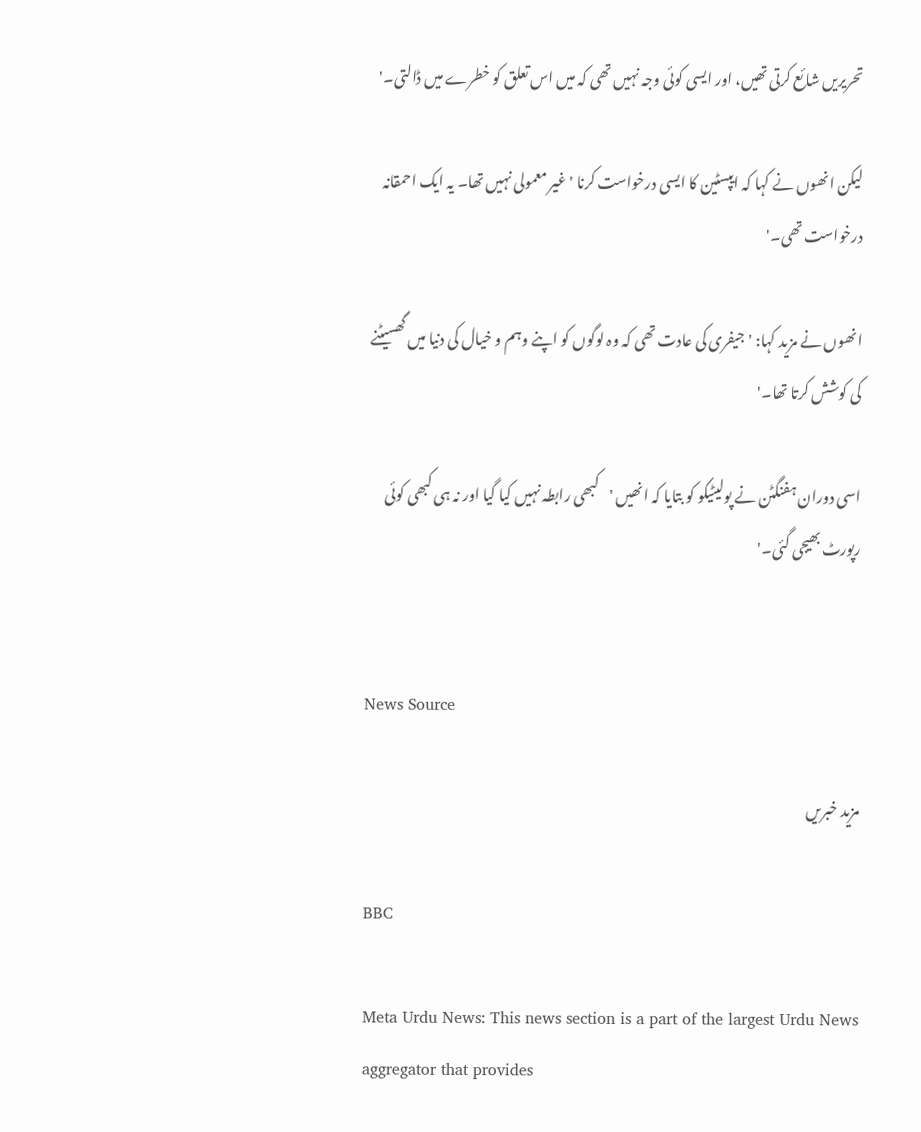تحریریں شائع کرتی تھیں، اور ایسی کوئی وجہ نہیں تھی کہ میں اس تعلق کو خطرے میں ڈالتی۔'

لیکن انھوں نے کہا کہ ایپسٹین کا ایسی درخواست کرنا 'غیر معمولی نہیں تھا۔ یہ ایک احمقانہ درخواست تھی۔'

انھوں نے مزید کہا: 'جیفری کی عادت تھی کہ وہ لوگوں کو اپنے وہم و خیال کی دنیا میں گھسیٹنے کی کوشش کرتا تھا۔'

اسی دوران ہفنگٹن نے پولیٹیکو کو بتایا کہ انھیں 'کبھی رابطہ نہیں کیا گیا اور نہ ہی کبھی کوئی رپورٹ بھیجی گئی۔'


News Source

مزید خبریں

BBC

Meta Urdu News: This news section is a part of the largest Urdu News aggregator that provides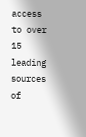access to over 15 leading sources of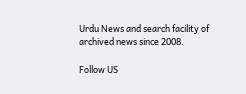Urdu News and search facility of archived news since 2008.

Follow US